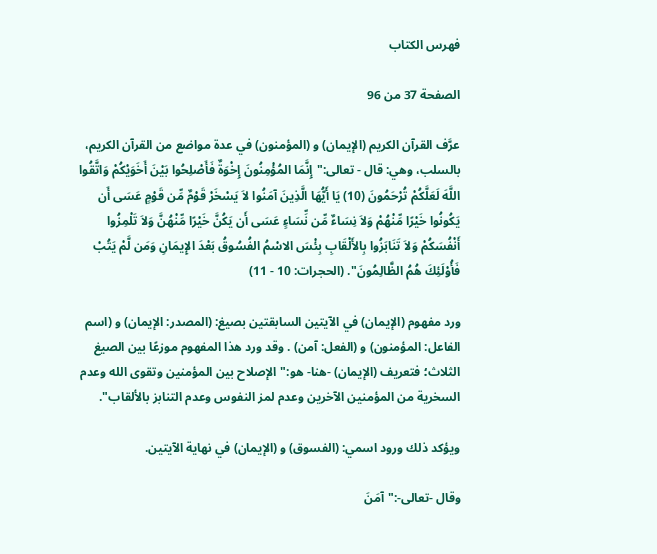فهرس الكتاب

الصفحة 37 من 96

عرَّف القرآن الكريم (الإيمان) و (المؤمنون) في عدة مواضع من القرآن الكريم، بالسلب، وهي: قال - تعالى:"إِنَّمَا المُؤْمِنُونَ إِخْوَةٌ فَأَصْلِحُوا بَيْنَ أَخَوَيْكُمْ وَاتَّقُوا اللَّهَ لَعَلَّكُمْ تُرْحَمُونَ (10) يَا أَيُّهَا الَّذِينَ آمَنُوا لاَ يَسْخَرْ قَوْمٌ مِّن قَوْمٍ عَسَى أَن يَكُونُوا خَيْرًا مِّنْهُمْ وَلاَ نِسَاءٌ مِّن نِّسَاءٍ عَسَى أَن يَكُنَّ خَيْرًا مِّنْهُنَّ وَلاَ تَلْمِزُوا أَنْفُسَكُمْ وَلاَ تَنَابَزُوا بِالأَلْقَابِ بِئْسَ الاسْمُ الفُسُوقُ بَعْدَ الإِيمَانِ وَمَن لَّمْ يَتُبْ فَأُوْلَئِكَ هُمُ الظَّالِمُونَ". (الحجرات: 10 - 11)

ورد مفهوم (الإيمان) في الآيتين السابقتين بصيغ: (المصدر: الإيمان) و (اسم الفاعل: المؤمنون) و (الفعل: آمن) . وقد ورد هذا المفهوم موزعًا بين الصيغ الثلاث؛ فتعريف (الإيمان) -هنا- هو:"الإصلاح بين المؤمنين وتقوى الله وعدم السخرية من المؤمنين الآخرين وعدم لمز النفوس وعدم التنابز بالألقاب".

ويؤكد ذلك ورود اسمي: (الفسوق) و (الإيمان) في نهاية الآيتين.

وقال -تعالى-:"آمَنَ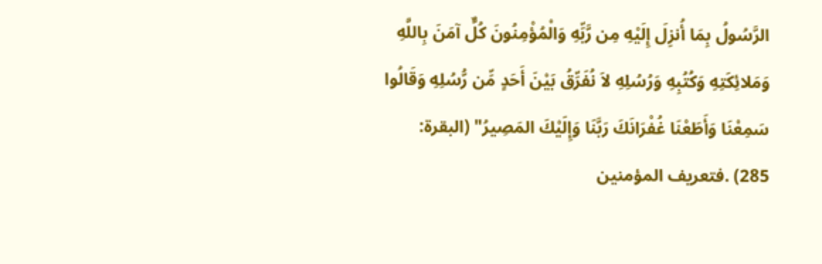الرَّسُولُ بِمَا أُنزِلَ إِلَيْهِ مِن رَّبِّهِ وَالْمُؤْمِنُونَ كُلٌّ آمَنَ بِاللَّهِ وَمَلائِكَتِهِ وَكُتُبِهِ وَرُسُلِهِ لاَ نُفَرِّقُ بَيْنَ أَحَدٍ مِّن رُّسُلِهِ وَقَالُوا سَمِعْنَا وَأَطَعْنَا غُفْرَانَكَ رَبَّنَا وَإِلَيْكَ المَصِيرُ" (البقرة: 285) .فتعريف المؤمنين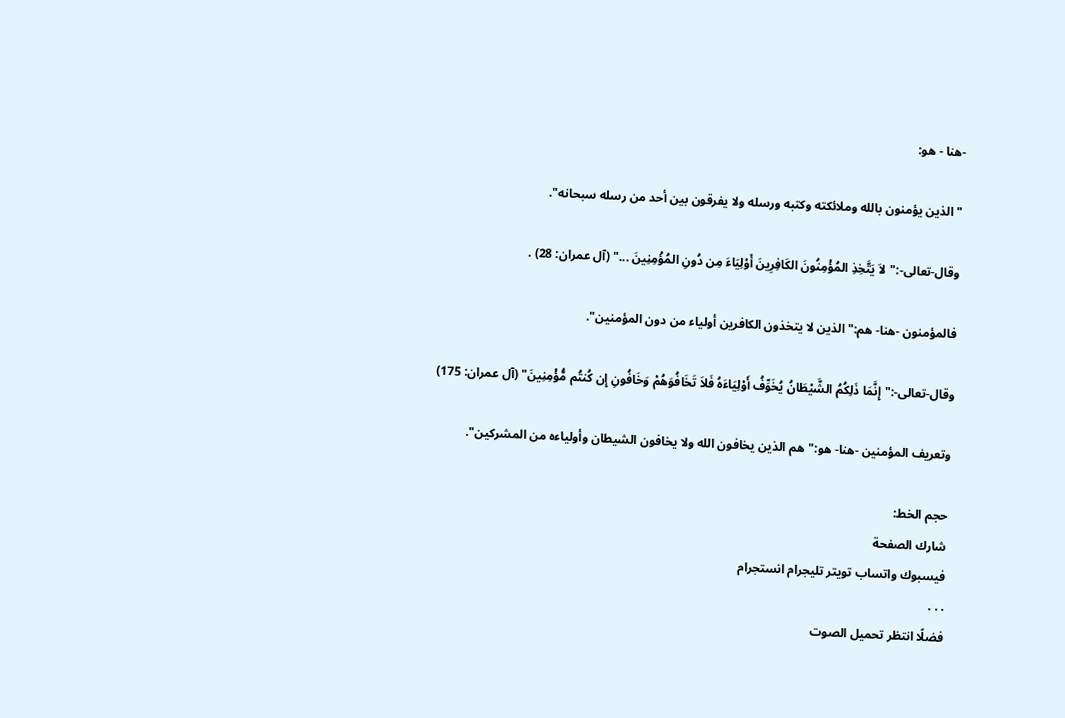-هنا - هو:

"الذين يؤمنون بالله وملائكته وكتبه ورسله ولا يفرقون بين أحد من رسله سبحانه".

وقال-تعالى-:"لاَ يَتَّخِذِ المُؤْمِنُونَ الكَافِرِينَ أَوْلِيَاءَ مِن دُونِ المُؤْمِنِينَ ..." (آل عمران: 28) .

فالمؤمنون -هنا- هم:"الذين لا يتخذون الكافرين أولياء من دون المؤمنين".

وقال-تعالى-:"إِنَّمَا ذَلِكُمُ الشَّيْطَانُ يُخَوِّفُ أَوْلِيَاءَهُ فَلاَ تَخَافُوَهُمْ وَخَافُونِ إِن كُنتُم مُّؤْمِنِينَ" (آل عمران: 175)

وتعريف المؤمنين -هنا- هو:"هم الذين يخافون الله ولا يخافون الشيطان وأولياءه من المشركين".

حجم الخط:
شارك الصفحة
فيسبوك واتساب تويتر تليجرام انستجرام
. . .
فضلًا انتظر تحميل الصوت